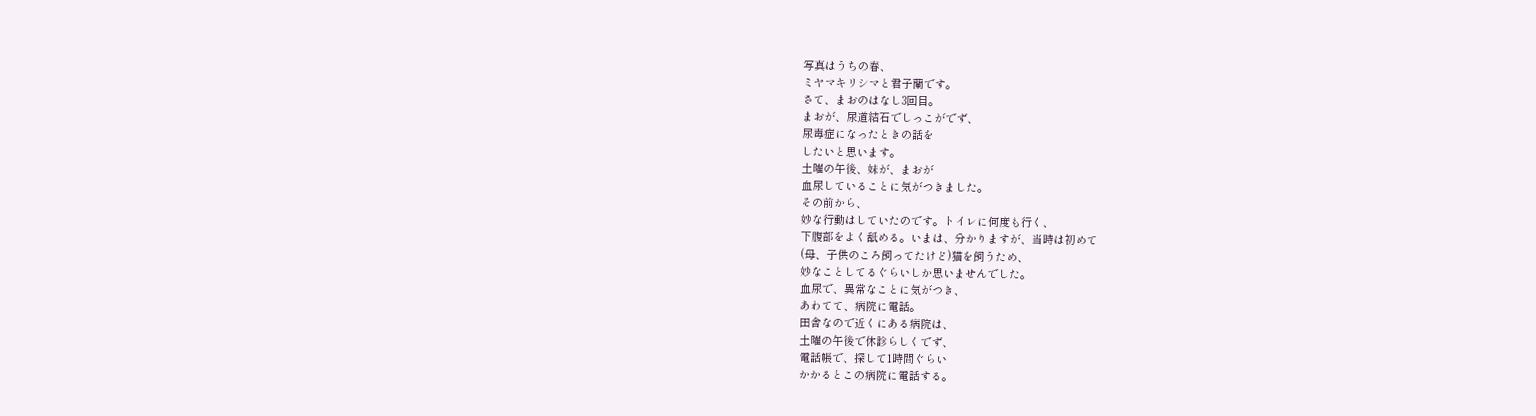写真はうちの春、
ミヤマキリシマと君子蘭です。
さて、まおのはなし3回目。
まおが、尿道結石でしっこがでず、
尿毒症になったときの話を
したいと思います。
土曜の午後、妹が、まおが
血尿していることに気がつきました。
その前から、
妙な行動はしていたのです。トイレに何度も行く、
下腹部をよく舐める。いまは、分かりますが、当時は初めて
(母、子供のころ飼ってたけど)猫を飼うため、
妙なことしてるぐらいしか思いませんでした。
血尿で、異常なことに気がつき、
あわてて、病院に電話。
田舎なので近くにある病院は、
土曜の午後で休診らしくでず、
電話帳で、探して1時間ぐらい
かかるとこの病院に電話する。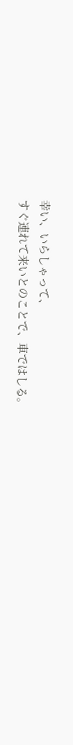幸い、いらしゃって、
すぐ連れて来いとのことで、車ではしる。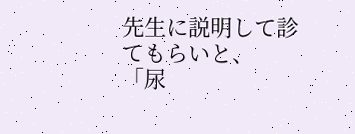先生に説明して診てもらいと、
「尿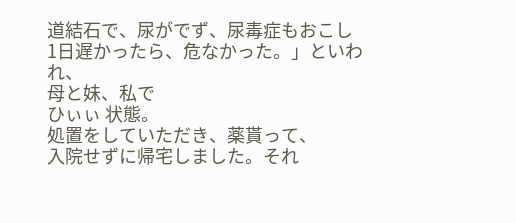道結石で、尿がでず、尿毒症もおこし
1日遅かったら、危なかった。」といわれ、
母と妹、私で
ひぃぃ 状態。
処置をしていただき、薬貰って、
入院せずに帰宅しました。それ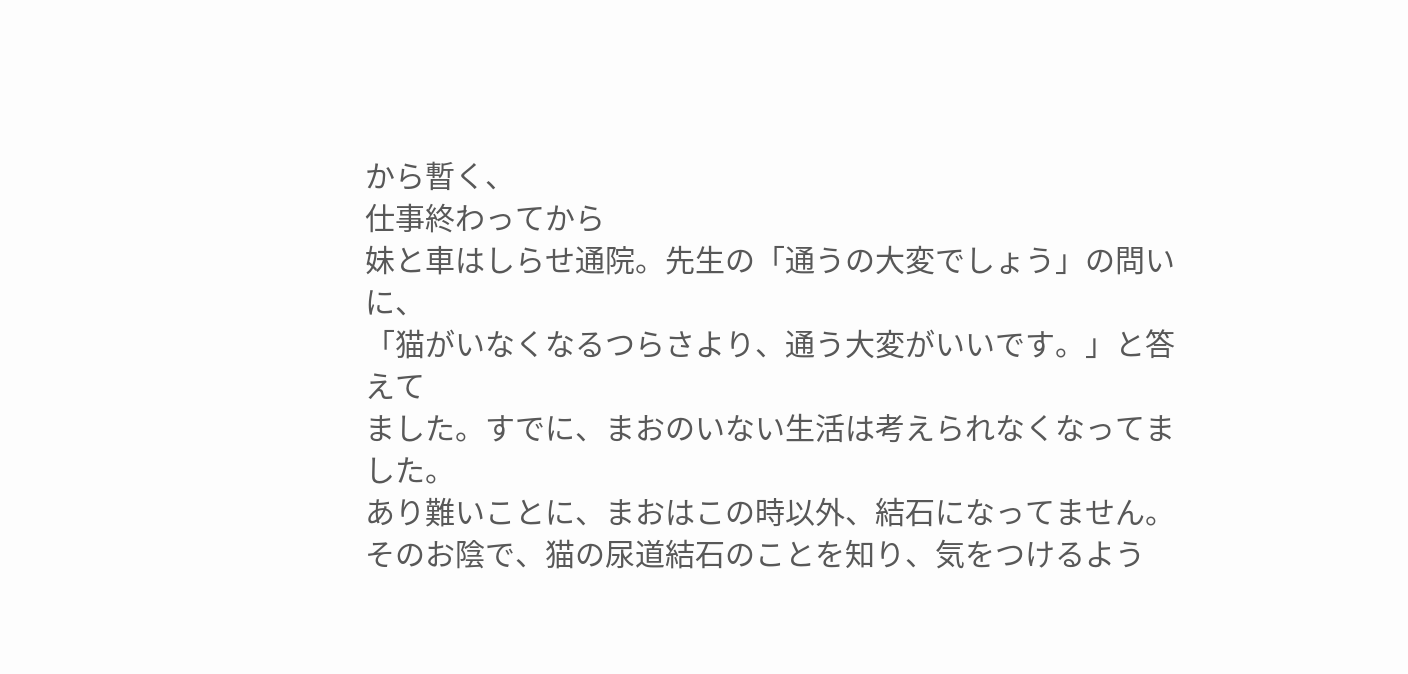から暫く、
仕事終わってから
妹と車はしらせ通院。先生の「通うの大変でしょう」の問いに、
「猫がいなくなるつらさより、通う大変がいいです。」と答えて
ました。すでに、まおのいない生活は考えられなくなってました。
あり難いことに、まおはこの時以外、結石になってません。
そのお陰で、猫の尿道結石のことを知り、気をつけるよう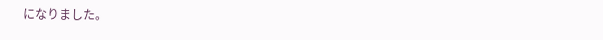になりました。